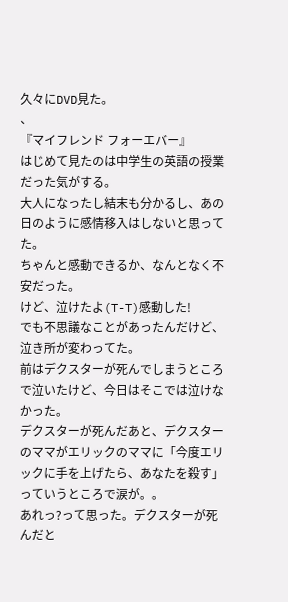久々にDVD見た。
、
『マイフレンド フォーエバー』
はじめて見たのは中学生の英語の授業だった気がする。
大人になったし結末も分かるし、あの日のように感情移入はしないと思ってた。
ちゃんと感動できるか、なんとなく不安だった。
けど、泣けたよ(T-T)感動した!
でも不思議なことがあったんだけど、泣き所が変わってた。
前はデクスターが死んでしまうところで泣いたけど、今日はそこでは泣けなかった。
デクスターが死んだあと、デクスターのママがエリックのママに「今度エリックに手を上げたら、あなたを殺す」っていうところで涙が。。
あれっ?って思った。デクスターが死んだと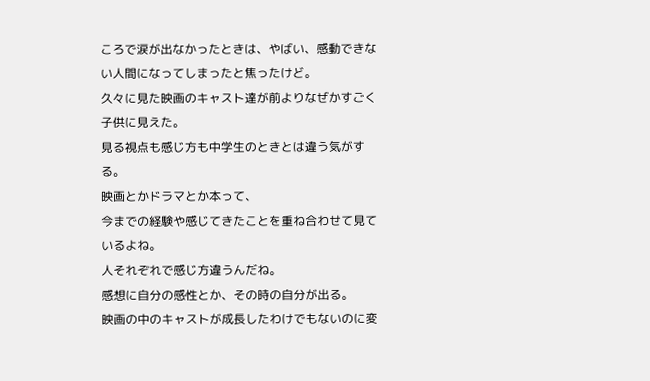ころで涙が出なかったときは、やばい、感動できない人間になってしまったと焦ったけど。
久々に見た映画のキャスト達が前よりなぜかすごく子供に見えた。
見る視点も感じ方も中学生のときとは違う気がする。
映画とかドラマとか本って、
今までの経験や感じてきたことを重ね合わせて見ているよね。
人それぞれで感じ方違うんだね。
感想に自分の感性とか、その時の自分が出る。
映画の中のキャストが成長したわけでもないのに変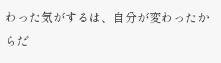わった気がするは、自分が変わったからだ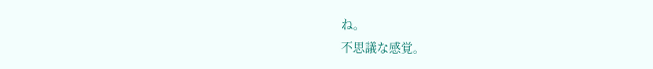ね。
不思議な感覚。